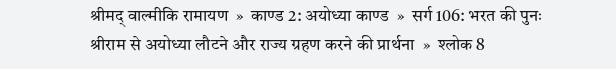श्रीमद् वाल्मीकि रामायण  »  काण्ड 2: अयोध्या काण्ड  »  सर्ग 106: भरत की पुनः श्रीराम से अयोध्या लौटने और राज्य ग्रहण करने की प्रार्थना  »  श्लोक 8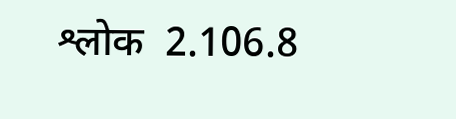श्लोक  2.106.8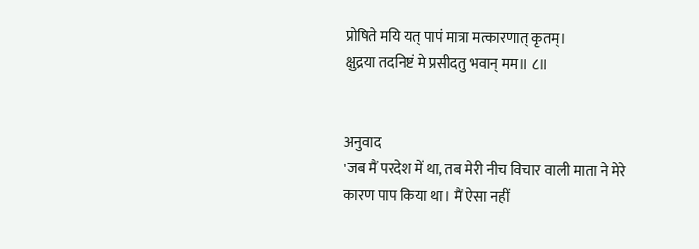प्रोषिते मयि यत् पापं मात्रा मत्कारणात् कृतम्।
क्षुद्रया तदनिष्टं मे प्रसीदतु भवान् मम॥ ८॥


अनुवाद
'जब मैं परदेश में था, तब मेरी नीच विचार वाली माता ने मेरे कारण पाप किया था। मैं ऐसा नहीं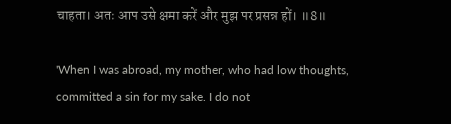चाहता। अतः आप उसे क्षमा करें और मुझ पर प्रसन्न हों। ॥8॥

'When I was abroad, my mother, who had low thoughts, committed a sin for my sake. I do not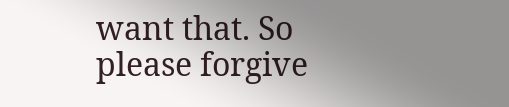want that. So please forgive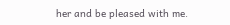her and be pleased with me.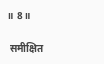॥ 8॥

 समीक्षित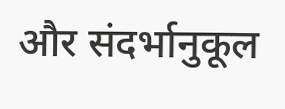और संदर्भानुकूल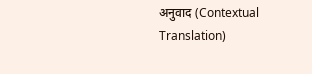अनुवाद (Contextual Translation)